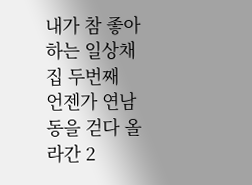내가 참 좋아하는 일상채집 두번째
언젠가 연남동을 걷다 올라간 2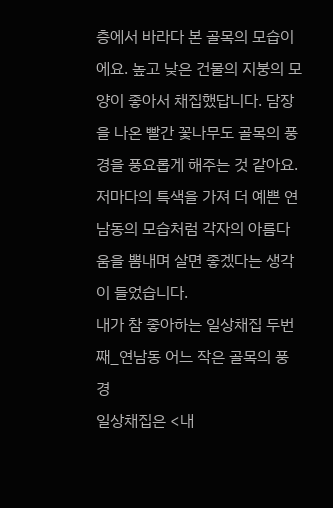층에서 바라다 본 골목의 모습이에요. 높고 낮은 건물의 지붕의 모양이 좋아서 채집했답니다. 담장을 나온 빨간 꽃나무도 골목의 풍경을 풍요롭게 해주는 것 같아요. 저마다의 특색을 가져 더 예쁜 연남동의 모습처럼 각자의 아름다움을 뽐내며 살면 좋겠다는 생각이 들었습니다.
내가 참 좋아하는 일상채집 두번째_연남동 어느 작은 골목의 풍경
일상채집은 <내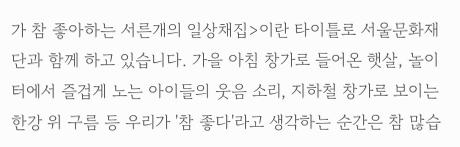가 참 좋아하는 서른개의 일상채집>이란 타이틀로 서울문화재단과 함께 하고 있습니다. 가을 아침 창가로 들어온 햇살, 놀이터에서 즐겁게 노는 아이들의 웃음 소리, 지하철 창가로 보이는 한강 위 구름 등 우리가 '참 좋다'라고 생각하는 순간은 참 많습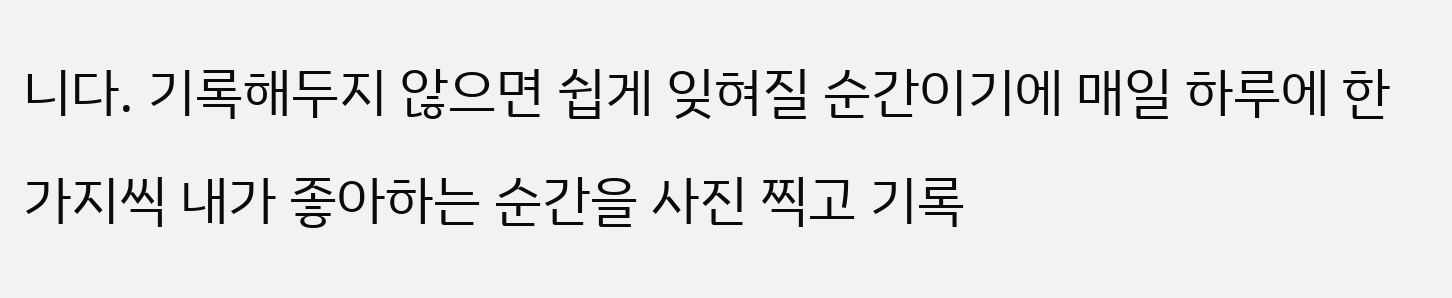니다. 기록해두지 않으면 쉽게 잊혀질 순간이기에 매일 하루에 한 가지씩 내가 좋아하는 순간을 사진 찍고 기록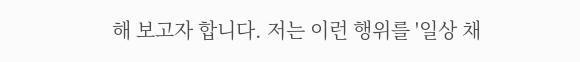해 보고자 합니다. 저는 이런 행위를 '일상 채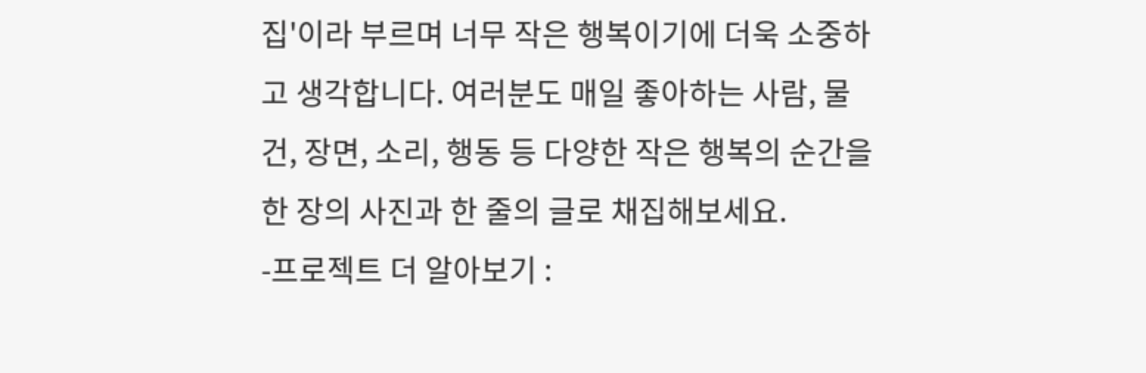집'이라 부르며 너무 작은 행복이기에 더욱 소중하고 생각합니다. 여러분도 매일 좋아하는 사람, 물건, 장면, 소리, 행동 등 다양한 작은 행복의 순간을 한 장의 사진과 한 줄의 글로 채집해보세요.
-프로젝트 더 알아보기 :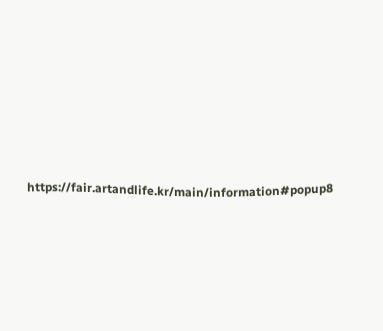https://fair.artandlife.kr/main/information#popup8